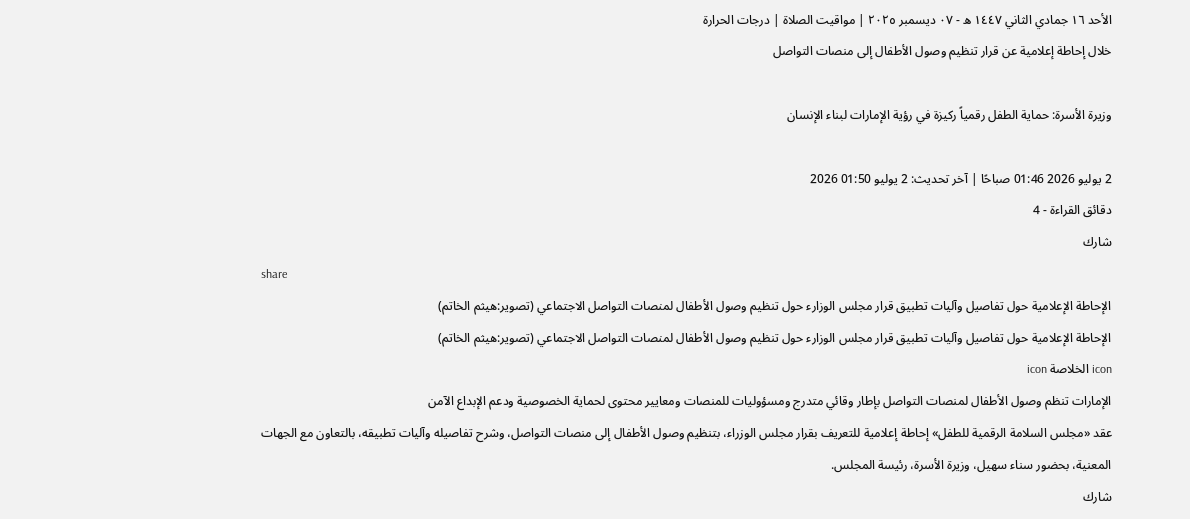الأحد ١٦ جمادي الثاني ١٤٤٧ ه - ٠٧ ديسمبر ٢٠٢٥ | مواقيت الصلاة | درجات الحرارة
خلال إحاطة إعلامية عن قرار تنظيم وصول الأطفال إلى منصات التواصل

وزيرة الأسرة: حماية الطفل رقمياً ركيزة في رؤية الإمارات لبناء الإنسان

2 يوليو 2026 01:46 صباحًا | آخر تحديث: 2 يوليو 01:50 2026
دقائق القراءة - 4
شارك
share
الإحاطة الإعلامية حول تفاصيل وآليات تطبيق قرار مجلس الوزارء حول تنظيم وصول الأطفال لمنصات التواصل الاجتماعي (تصوير:هيثم الخاتم)
الإحاطة الإعلامية حول تفاصيل وآليات تطبيق قرار مجلس الوزارء حول تنظيم وصول الأطفال لمنصات التواصل الاجتماعي (تصوير:هيثم الخاتم)
icon الخلاصة icon
الإمارات تنظم وصول الأطفال لمنصات التواصل بإطار وقائي متدرج ومسؤوليات للمنصات ومعايير محتوى لحماية الخصوصية ودعم الإبداع الآمن
عقد «مجلس السلامة الرقمية للطفل» إحاطة إعلامية للتعريف بقرار مجلس الوزراء، بتنظيم وصول الأطفال إلى منصات التواصل، وشرح تفاصيله وآليات تطبيقه، بالتعاون مع الجهات المعنية، بحضور سناء سهيل، وزيرة الأسرة، رئيسة المجلس.
شارك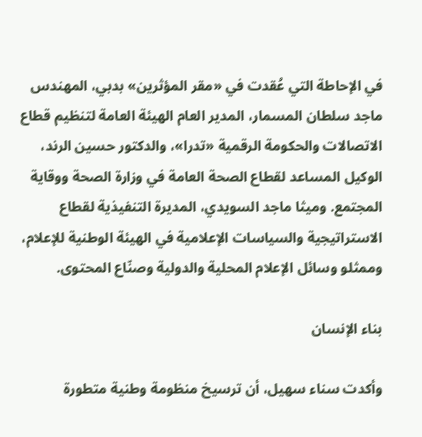في الإحاطة التي عُقدت في «مقر المؤثرين» بدبي، المهندس ماجد سلطان المسمار، المدير العام الهيئة العامة لتنظيم قطاع الاتصالات والحكومة الرقمية «تدرا»، والدكتور حسين الرند، الوكيل المساعد لقطاع الصحة العامة في وزارة الصحة ووقاية المجتمع. وميثا ماجد السويدي، المديرة التنفيذية لقطاع الاستراتيجية والسياسات الإعلامية في الهيئة الوطنية للإعلام، وممثلو وسائل الإعلام المحلية والدولية وصنّاع المحتوى.

بناء الإنسان

وأكدت سناء سهيل، أن ترسيخ منظومة وطنية متطورة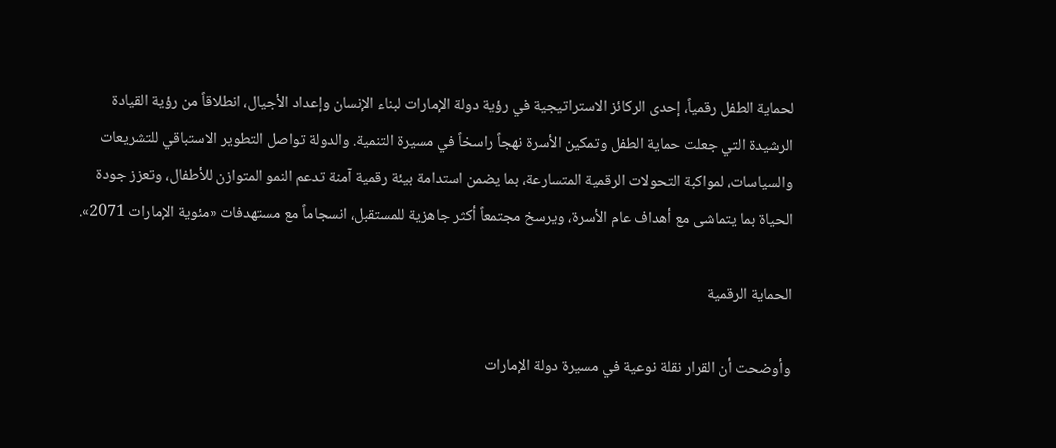لحماية الطفل رقمياً، إحدى الركائز الاستراتيجية في رؤية دولة الإمارات لبناء الإنسان وإعداد الأجيال، انطلاقاً من رؤية القيادة الرشيدة التي جعلت حماية الطفل وتمكين الأسرة نهجاً راسخاً في مسيرة التنمية. والدولة تواصل التطوير الاستباقي للتشريعات والسياسات، لمواكبة التحولات الرقمية المتسارعة، بما يضمن استدامة بيئة رقمية آمنة تدعم النمو المتوازن للأطفال، وتعزز جودة الحياة بما يتماشى مع أهداف عام الأسرة، ويرسخ مجتمعاً أكثر جاهزية للمستقبل، انسجاماً مع مستهدفات «مئوية الإمارات 2071».

الحماية الرقمية

وأوضحت أن القرار نقلة نوعية في مسيرة دولة الإمارات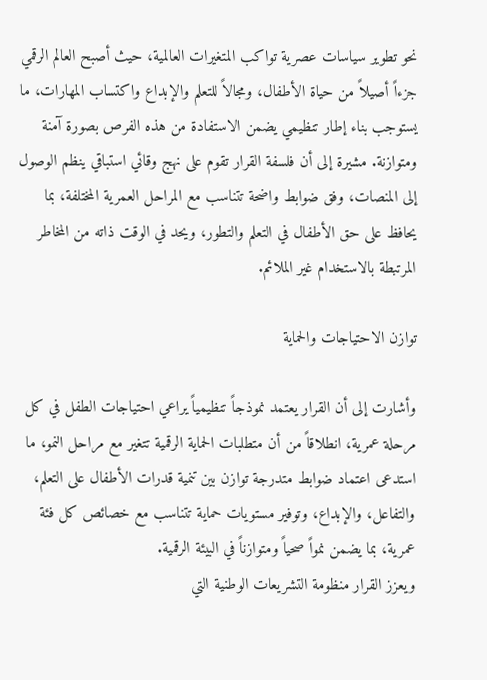نحو تطوير سياسات عصرية تواكب المتغيرات العالمية، حيث أصبح العالم الرقمي جزءاً أصيلاً من حياة الأطفال، ومجالاً للتعلم والإبداع واكتساب المهارات، ما يستوجب بناء إطار تنظيمي يضمن الاستفادة من هذه الفرص بصورة آمنة ومتوازنة. مشيرة إلى أن فلسفة القرار تقوم على نهج وقائي استباقي ينظم الوصول إلى المنصات، وفق ضوابط واضحة تتناسب مع المراحل العمرية المختلفة، بما يحافظ على حق الأطفال في التعلم والتطور، ويحد في الوقت ذاته من المخاطر المرتبطة بالاستخدام غير الملائم.

توازن الاحتياجات والحماية

وأشارت إلى أن القرار يعتمد نموذجاً تنظيمياً يراعي احتياجات الطفل في كل مرحلة عمرية، انطلاقاً من أن متطلبات الحماية الرقمية تتغير مع مراحل النمو، ما استدعى اعتماد ضوابط متدرجة توازن بين تنمية قدرات الأطفال على التعلم، والتفاعل، والإبداع، وتوفير مستويات حماية تتناسب مع خصائص كل فئة عمرية، بما يضمن نمواً صحياً ومتوازناً في البيئة الرقمية.
ويعزز القرار منظومة التشريعات الوطنية التي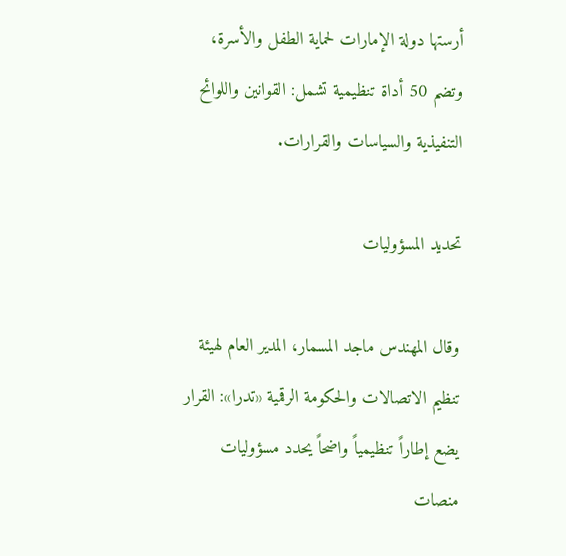أرستها دولة الإمارات لحماية الطفل والأسرة، وتضم 50 أداة تنظيمية تشمل: القوانين واللوائح التنفيذية والسياسات والقرارات.

تحديد المسؤوليات

وقال المهندس ماجد المسمار، المدير العام لهيئة تنظيم الاتصالات والحكومة الرقمية «تدرا»: القرار يضع إطاراً تنظيمياً واضحاً يحدد مسؤوليات منصات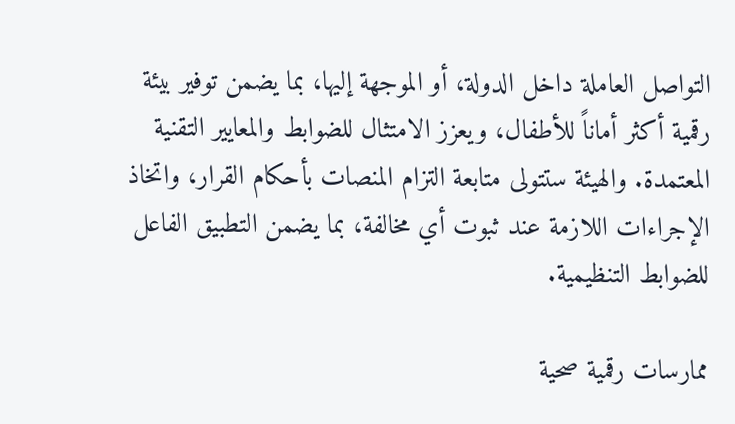التواصل العاملة داخل الدولة، أو الموجهة إليها، بما يضمن توفير بيئة رقمية أكثر أماناً للأطفال، ويعزز الامتثال للضوابط والمعايير التقنية المعتمدة. والهيئة ستتولى متابعة التزام المنصات بأحكام القرار، واتخاذ الإجراءات اللازمة عند ثبوت أي مخالفة، بما يضمن التطبيق الفاعل للضوابط التنظيمية.

ممارسات رقمية صحية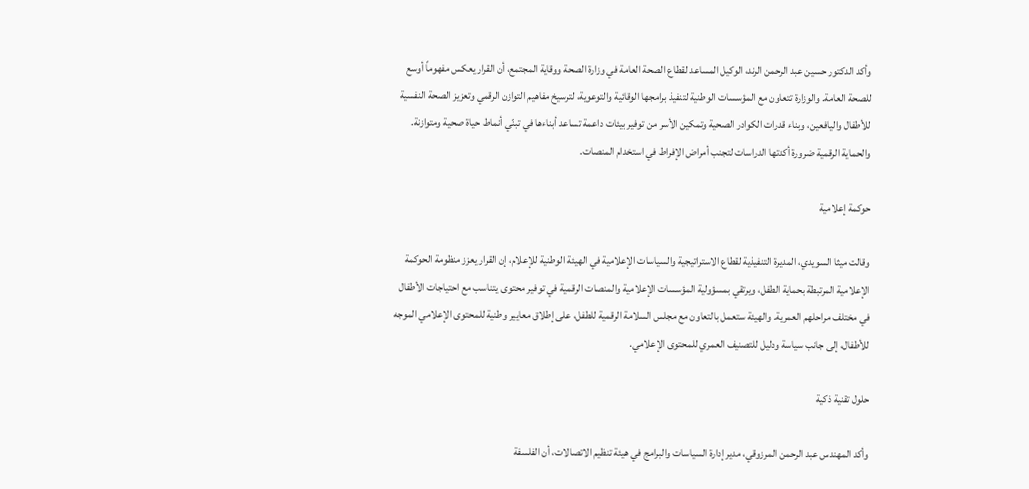وأكد الدكتور حسين عبد الرحمن الرند، الوكيل المساعد لقطاع الصحة العامة في وزارة الصحة ووقاية المجتمع، أن القرار يعكس مفهوماً أوسع للصحة العامة. والوزارة تتعاون مع المؤسسات الوطنية لتنفيذ برامجها الوقائية والتوعوية، لترسيخ مفاهيم التوازن الرقمي وتعزيز الصحة النفسية للأطفال واليافعين، وبناء قدرات الكوادر الصحية وتمكين الأسر من توفير بيئات داعمة تساعد أبناءها في تبنّي أنماط حياة صحية ومتوازنة. والحماية الرقمية ضرورة أكدتها الدراسات لتجنب أمراض الإفراط في استخدام المنصات.

حوكمة إعلامية

وقالت ميثا السويدي، المديرة التنفيذية لقطاع الاستراتيجية والسياسات الإعلامية في الهيئة الوطنية للإعلام، إن القرار يعزز منظومة الحوكمة الإعلامية المرتبطة بحماية الطفل، ويرتقي بمسؤولية المؤسسات الإعلامية والمنصات الرقمية في توفير محتوى يتناسب مع احتياجات الأطفال في مختلف مراحلهم العمرية. والهيئة ستعمل بالتعاون مع مجلس السلامة الرقمية للطفل، على إطلاق معايير وطنية للمحتوى الإعلامي الموجه للأطفال، إلى جانب سياسة ودليل للتصنيف العمري للمحتوى الإعلامي.

حلول تقنية ذكية

وأكد المهندس عبد الرحمن المرزوقي، مدير إدارة السياسات والبرامج في هيئة تنظيم الاتصالات، أن الفلسفة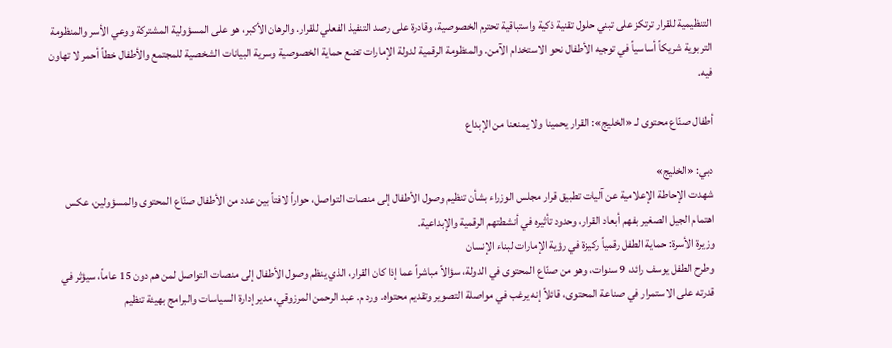التنظيمية للقرار ترتكز على تبني حلول تقنية ذكية واستباقية تحترم الخصوصية، وقادرة على رصد التنفيذ الفعلي للقرار. والرهان الأكبر، هو على المسؤولية المشتركة ووعي الأسر والمنظومة التربوية شريكاً أساسياً في توجيه الأطفال نحو الاستخدام الآمن. والمنظومة الرقمية لدولة الإمارات تضع حماية الخصوصية وسرية البيانات الشخصية للمجتمع والأطفال خطاً أحمر لا تهاون فيه.

أطفال صنّاع محتوى لـ «الخليج»: القرار يحمينا ولا يمنعنا من الإبداع

دبي: «الخليج»
شهدت الإحاطة الإعلامية عن آليات تطبيق قرار مجلس الوزراء بشأن تنظيم وصول الأطفال إلى منصات التواصل، حواراً لافتاً بين عدد من الأطفال صنّاع المحتوى والمسؤولين، عكس اهتمام الجيل الصغير بفهم أبعاد القرار، وحدود تأثيره في أنشطتهم الرقمية والإبداعية.
وزيرة الأسرة: حماية الطفل رقمياً ركيزة في رؤية الإمارات لبناء الإنسان
وطرح الطفل يوسف رائد، 9 سنوات، وهو من صنّاع المحتوى في الدولة، سؤالاً مباشراً عما إذا كان القرار، الذي ينظم وصول الأطفال إلى منصات التواصل لمن هم دون 15 عاماً، سيؤثر في قدرته على الاستمرار في صناعة المحتوى، قائلاً إنه يرغب في مواصلة التصوير وتقديم محتواه. ورد م. عبد الرحمن المرزوقي، مدير إدارة السياسات والبرامج بهيئة تنظيم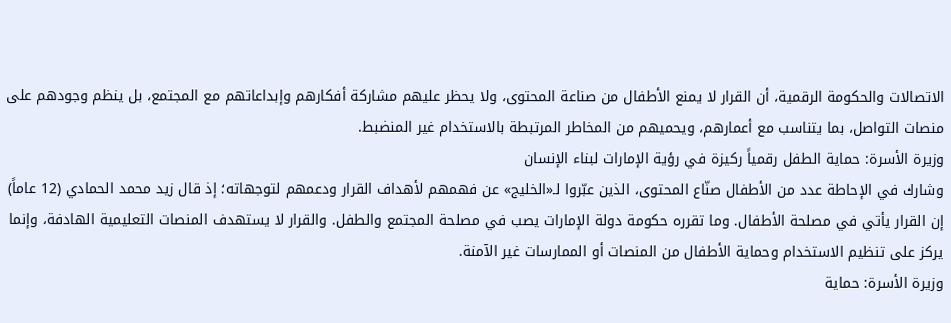الاتصالات والحكومة الرقمية، أن القرار لا يمنع الأطفال من صناعة المحتوى، ولا يحظر عليهم مشاركة أفكارهم وإبداعاتهم مع المجتمع، بل ينظم وجودهم على منصات التواصل، بما يتناسب مع أعمارهم، ويحميهم من المخاطر المرتبطة بالاستخدام غير المنضبط.
وزيرة الأسرة: حماية الطفل رقمياً ركيزة في رؤية الإمارات لبناء الإنسان
وشارك في الإحاطة عدد من الأطفال صنّاع المحتوى، الذين عبّروا لـ«الخليج» عن فهمهم لأهداف القرار ودعمهم لتوجهاته؛ إذ قال زيد محمد الحمادي (12 عاماً) إن القرار يأتي في مصلحة الأطفال. وما تقرره حكومة دولة الإمارات يصب في مصلحة المجتمع والطفل. والقرار لا يستهدف المنصات التعليمية الهادفة، وإنما يركز على تنظيم الاستخدام وحماية الأطفال من المنصات أو الممارسات غير الآمنة.
وزيرة الأسرة: حماية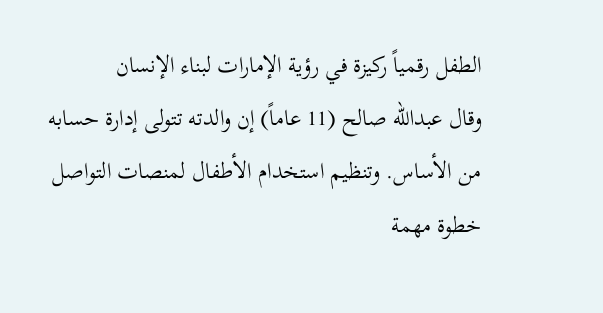الطفل رقمياً ركيزة في رؤية الإمارات لبناء الإنسان
وقال عبدالله صالح (11 عاماً) إن والدته تتولى إدارة حسابه من الأساس. وتنظيم استخدام الأطفال لمنصات التواصل خطوة مهمة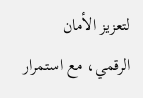لتعزيز الأمان الرقمي، مع استمرار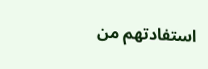استفادتهم من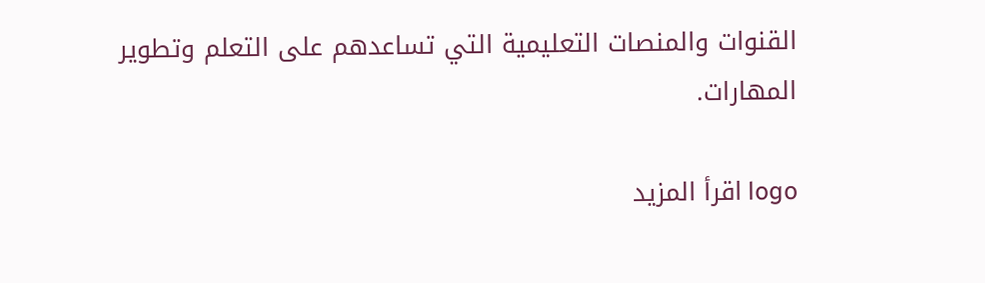القنوات والمنصات التعليمية التي تساعدهم على التعلم وتطوير المهارات.

logo اقرأ المزيد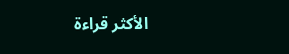الأكثر قراءة